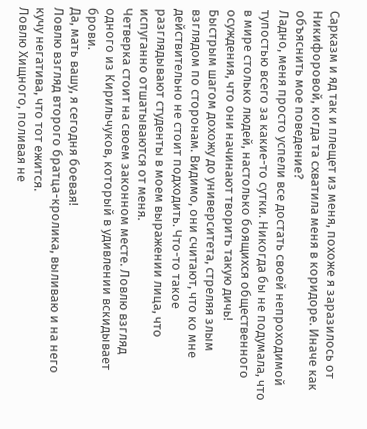Сарказм и яд так и плещет из меня, похоже я заразилось от Никифоровой, когда та схватила меня в коридоре. Иначе как объяснить мое поведение?
Ладно, меня просто успели все достать своей непроходимой тупостью всего за какие-то сутки. Никогда бы не подумала, что в мире столько людей, настолько боящихся общественного осуждения, что они начинают творить такую дичь!
Быстрым шагом дохожу до университета, стреляя злым взглядом по сторонам. Видимо, они считают, что ко мне действительно не стоит подходить. Что-то такое разглядывают студенты в моем выражении лица, что испуганно отшатываются от меня.
Четверка стоит на своем законном месте. Ловлю взгляд одного из Кирильчуков, который в удивлении вскидывает брови.
Да, мать вашу, я сегодня боевая!
Ловлю взгляд второго братца-кролика, выливаю и на него кучу негатива, что тот ежится.
Ловлю Хищного, поливая не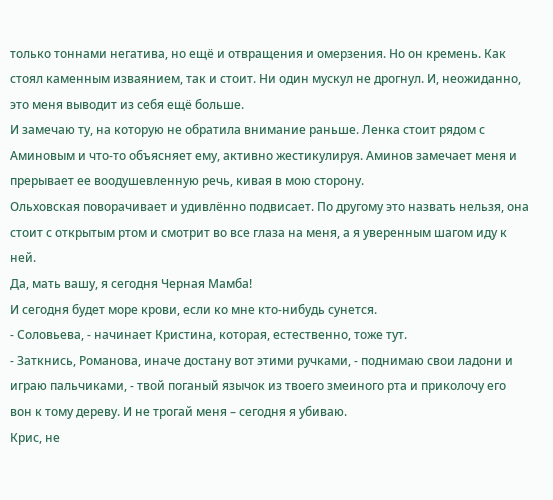только тоннами негатива, но ещё и отвращения и омерзения. Но он кремень. Как стоял каменным изваянием, так и стоит. Ни один мускул не дрогнул. И, неожиданно, это меня выводит из себя ещё больше.
И замечаю ту, на которую не обратила внимание раньше. Ленка стоит рядом с Аминовым и что-то объясняет ему, активно жестикулируя. Аминов замечает меня и прерывает ее воодушевленную речь, кивая в мою сторону.
Ольховская поворачивает и удивлённо подвисает. По другому это назвать нельзя, она стоит с открытым ртом и смотрит во все глаза на меня, а я уверенным шагом иду к ней.
Да, мать вашу, я сегодня Черная Мамба!
И сегодня будет море крови, если ко мне кто-нибудь сунется.
- Соловьева, - начинает Кристина, которая, естественно, тоже тут.
- Заткнись, Романова, иначе достану вот этими ручками, - поднимаю свои ладони и играю пальчиками, - твой поганый язычок из твоего змеиного рта и приколочу его вон к тому дереву. И не трогай меня – сегодня я убиваю.
Крис, не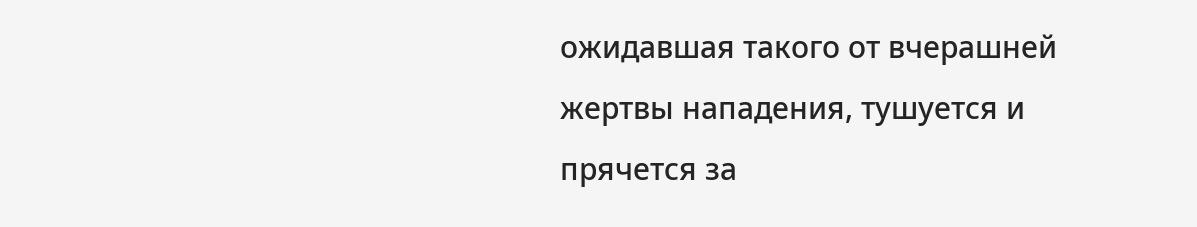ожидавшая такого от вчерашней жертвы нападения, тушуется и прячется за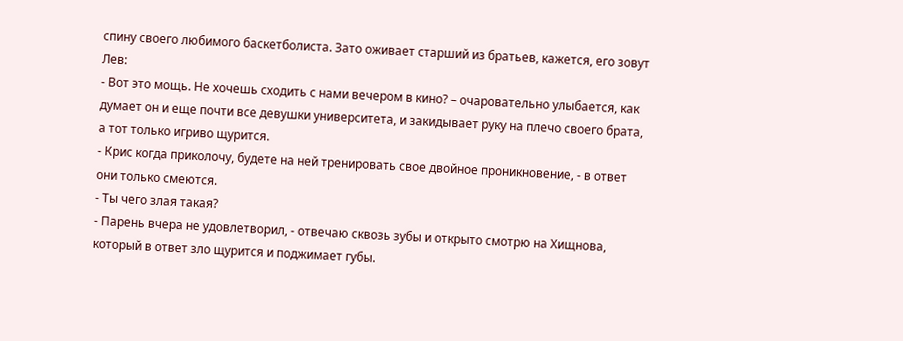спину своего любимого баскетболиста. Зато оживает старший из братьев, кажется, его зовут Лев:
- Вот это мощь. Не хочешь сходить с нами вечером в кино? – очаровательно улыбается, как думает он и еще почти все девушки университета, и закидывает руку на плечо своего брата, а тот только игриво щурится.
- Крис когда приколочу, будете на ней тренировать свое двойное проникновение, - в ответ они только смеются.
- Ты чего злая такая?
- Парень вчера не удовлетворил, - отвечаю сквозь зубы и открыто смотрю на Хищнова, который в ответ зло щурится и поджимает губы.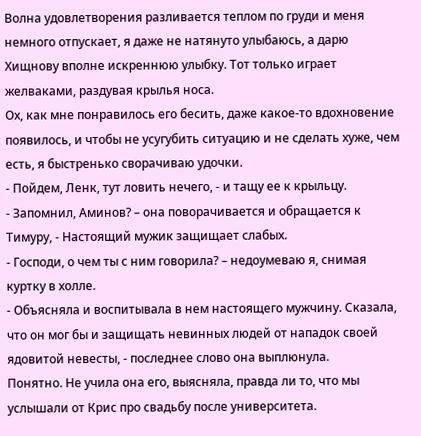Волна удовлетворения разливается теплом по груди и меня немного отпускает, я даже не натянуто улыбаюсь, а дарю Хищнову вполне искреннюю улыбку. Тот только играет желваками, раздувая крылья носа.
Ох, как мне понравилось его бесить, даже какое-то вдохновение появилось, и чтобы не усугубить ситуацию и не сделать хуже, чем есть, я быстренько сворачиваю удочки.
- Пойдем, Ленк, тут ловить нечего, - и тащу ее к крыльцу.
- Запомнил, Аминов? – она поворачивается и обращается к Тимуру, - Настоящий мужик защищает слабых.
- Господи, о чем ты с ним говорила? – недоумеваю я, снимая куртку в холле.
- Объясняла и воспитывала в нем настоящего мужчину. Сказала, что он мог бы и защищать невинных людей от нападок своей ядовитой невесты, - последнее слово она выплюнула.
Понятно. Не учила она его, выясняла, правда ли то, что мы услышали от Крис про свадьбу после университета.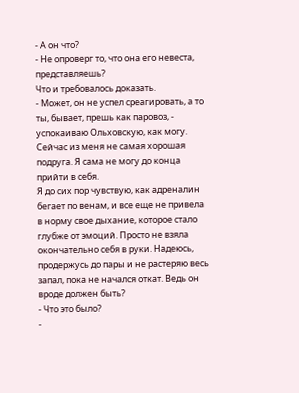- А он что?
- Не опроверг то, что она его невеста, представляешь?
Что и требовалось доказать.
- Может, он не успел среагировать, а то ты, бывает, прешь как паровоз, - успокаиваю Ольховскую, как могу. Сейчас из меня не самая хорошая подруга. Я сама не могу до конца прийти в себя.
Я до сих пор чувствую, как адреналин бегает по венам, и все еще не привела в норму свое дыхание, которое стало глубже от эмоций. Просто не взяла окончательно себя в руки. Надеюсь, продержусь до пары и не растеряю весь запал, пока не начался откат. Ведь он вроде должен быть?
- Что это было?
-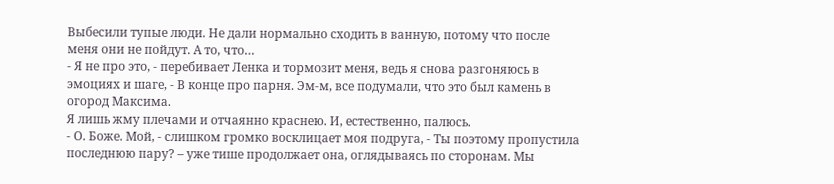Выбесили тупые люди. Не дали нормально сходить в ванную, потому что после меня они не пойдут. А то, что…
- Я не про это, - перебивает Ленка и тормозит меня, ведь я снова разгоняюсь в эмоциях и шаге, - В конце про парня. Эм-м, все подумали, что это был камень в огород Максима.
Я лишь жму плечами и отчаянно краснею. И, естественно, палюсь.
- О. Боже. Мой, - слишком громко восклицает моя подруга, - Ты поэтому пропустила последнюю пару? – уже тише продолжает она, оглядываясь по сторонам. Мы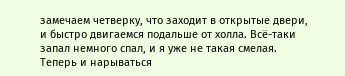замечаем четверку, что заходит в открытые двери, и быстро двигаемся подальше от холла. Всё-таки запал немного спал, и я уже не такая смелая. Теперь и нарываться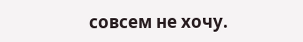совсем не хочу.